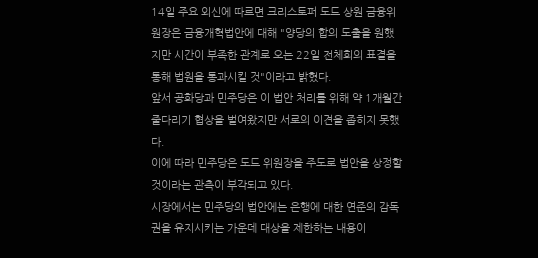14일 주요 외신에 따르면 크리스토퍼 도드 상원 금융위원장은 금융개혁법안에 대해 "양당의 합의 도출을 원했지만 시간이 부족한 관계로 오는 22일 전체회의 표결을 통해 법원을 통과시킬 것"이라고 밝혔다.
앞서 공화당과 민주당은 이 법안 처리를 위해 약 1개월간 줄다리기 협상을 벌여왔지만 서로의 이견을 좁히지 못했다.
이에 따라 민주당은 도드 위원장을 주도로 법안을 상정할 것이라는 관측이 부각되고 있다.
시장에서는 민주당의 법안에는 은행에 대한 연준의 감독권을 유지시키는 가운데 대상을 제한하는 내용이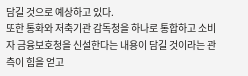담길 것으로 예상하고 있다.
또한 통화와 저축기관 감독청을 하나로 통합하고 소비자 금융보호청을 신설한다는 내용이 담길 것이라는 관측이 힘을 얻고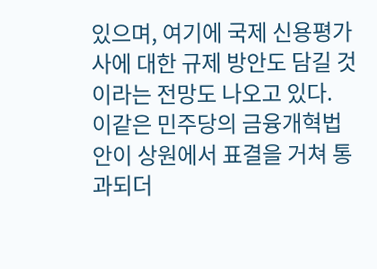있으며, 여기에 국제 신용평가사에 대한 규제 방안도 담길 것이라는 전망도 나오고 있다.
이같은 민주당의 금융개혁법안이 상원에서 표결을 거쳐 통과되더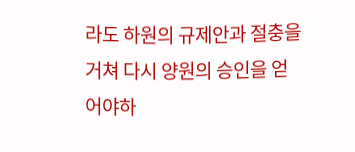라도 하원의 규제안과 절충을 거쳐 다시 양원의 승인을 얻어야하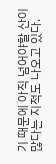기 때문에 아직 넘어야할 산이 많다는 지적도 나오고 있다.